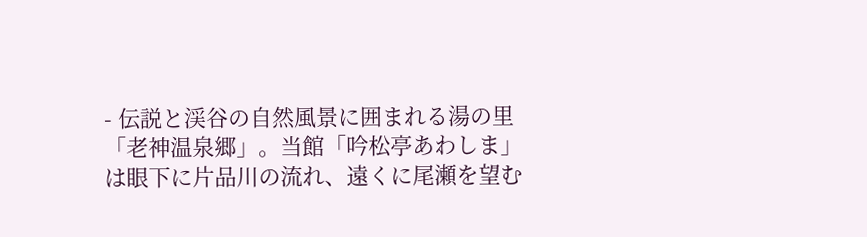- 伝説と渓谷の自然風景に囲まれる湯の里「老神温泉郷」。当館「吟松亭あわしま」は眼下に片品川の流れ、遠くに尾瀬を望む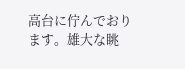高台に佇んでおります。雄大な眺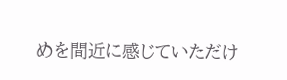めを間近に感じていただけ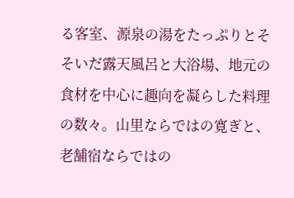る客室、源泉の湯をたっぷりとそそいだ露天風呂と大浴場、地元の食材を中心に趣向を凝らした料理の数々。山里ならではの寛ぎと、老舗宿ならではの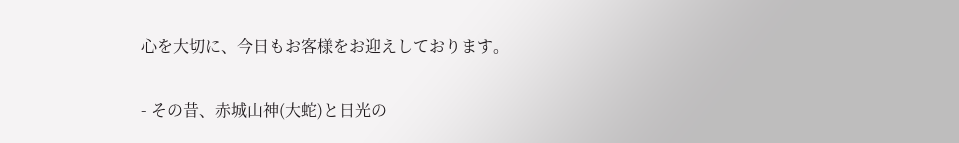心を大切に、今日もお客様をお迎えしております。

- その昔、赤城山神(大蛇)と日光の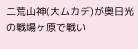二荒山神(大ムカデ)が奥日光の戦場ヶ原で戦い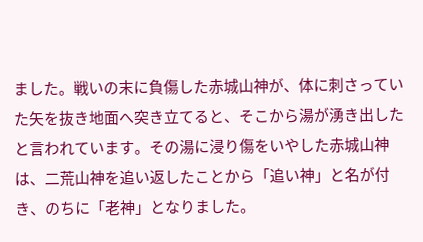ました。戦いの末に負傷した赤城山神が、体に刺さっていた矢を抜き地面へ突き立てると、そこから湯が湧き出したと言われています。その湯に浸り傷をいやした赤城山神は、二荒山神を追い返したことから「追い神」と名が付き、のちに「老神」となりました。